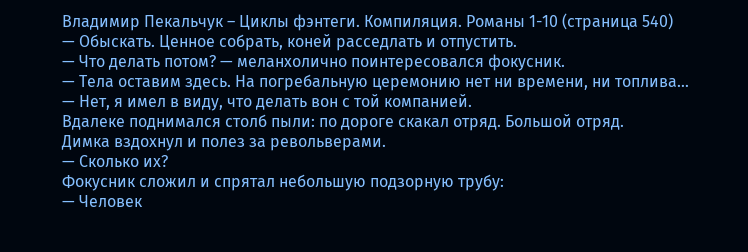Владимир Пекальчук – Циклы фэнтеги. Компиляция. Романы 1-10 (страница 540)
— Обыскать. Ценное собрать, коней расседлать и отпустить.
— Что делать потом? — меланхолично поинтересовался фокусник.
— Тела оставим здесь. На погребальную церемонию нет ни времени, ни топлива…
— Нет, я имел в виду, что делать вон с той компанией.
Вдалеке поднимался столб пыли: по дороге скакал отряд. Большой отряд.
Димка вздохнул и полез за револьверами.
— Сколько их?
Фокусник сложил и спрятал небольшую подзорную трубу:
— Человек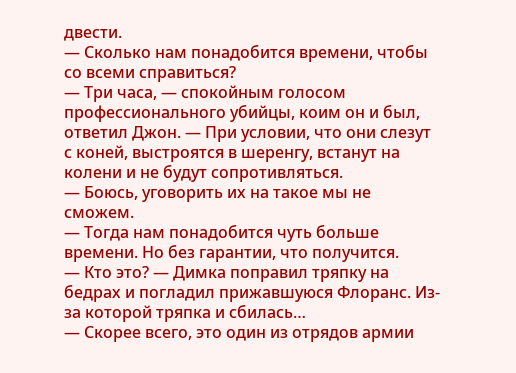двести.
— Сколько нам понадобится времени, чтобы со всеми справиться?
— Три часа, — спокойным голосом профессионального убийцы, коим он и был, ответил Джон. — При условии, что они слезут с коней, выстроятся в шеренгу, встанут на колени и не будут сопротивляться.
— Боюсь, уговорить их на такое мы не сможем.
— Тогда нам понадобится чуть больше времени. Но без гарантии, что получится.
— Кто это? — Димка поправил тряпку на бедрах и погладил прижавшуюся Флоранс. Из-за которой тряпка и сбилась…
— Скорее всего, это один из отрядов армии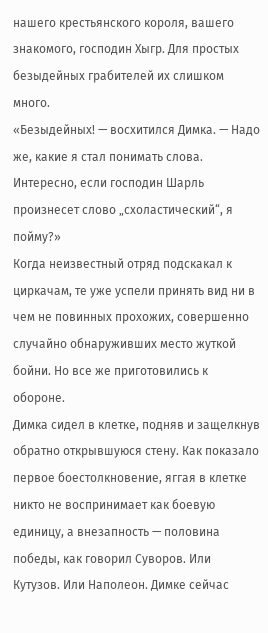нашего крестьянского короля, вашего знакомого, господин Хыгр. Для простых безыдейных грабителей их слишком много.
«Безыдейных! — восхитился Димка. — Надо же, какие я стал понимать слова. Интересно, если господин Шарль произнесет слово „схоластический“, я пойму?»
Когда неизвестный отряд подскакал к циркачам, те уже успели принять вид ни в чем не повинных прохожих, совершенно случайно обнаруживших место жуткой бойни. Но все же приготовились к обороне.
Димка сидел в клетке, подняв и защелкнув обратно открывшуюся стену. Как показало первое боестолкновение, яггая в клетке никто не воспринимает как боевую единицу, а внезапность — половина победы, как говорил Суворов. Или Кутузов. Или Наполеон. Димке сейчас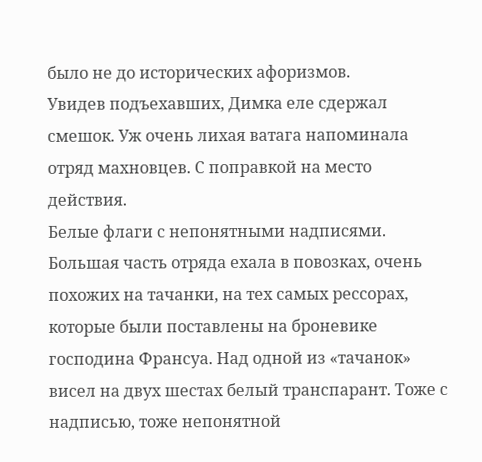было не до исторических афоризмов.
Увидев подъехавших, Димка еле сдержал смешок. Уж очень лихая ватага напоминала отряд махновцев. С поправкой на место действия.
Белые флаги с непонятными надписями. Большая часть отряда ехала в повозках, очень похожих на тачанки, на тех самых рессорах, которые были поставлены на броневике господина Франсуа. Над одной из «тачанок» висел на двух шестах белый транспарант. Тоже с надписью, тоже непонятной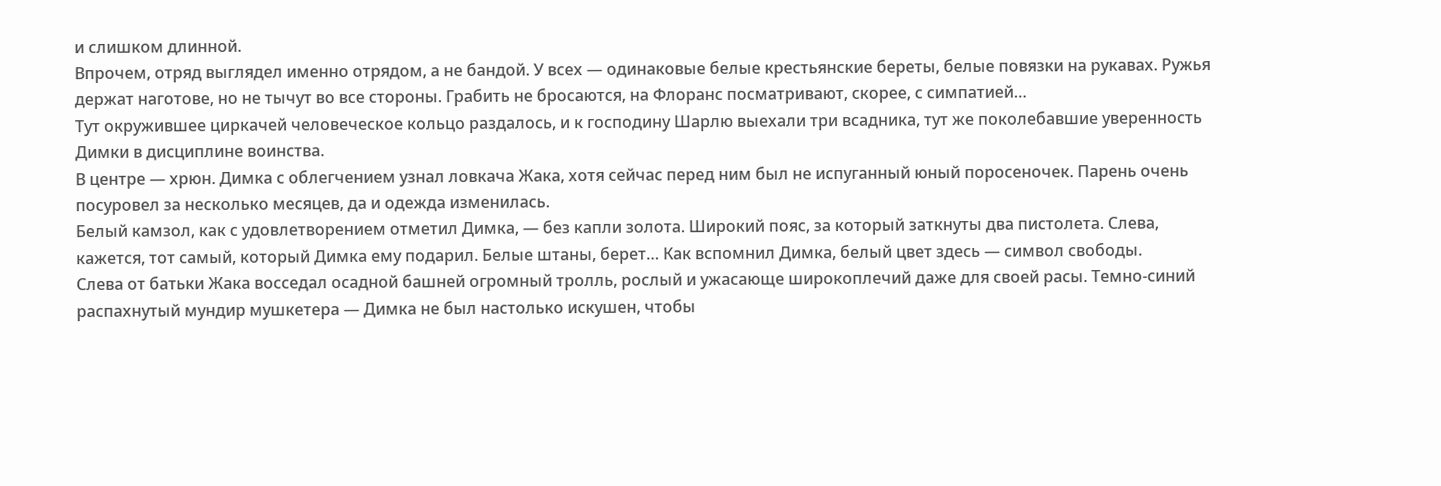и слишком длинной.
Впрочем, отряд выглядел именно отрядом, а не бандой. У всех — одинаковые белые крестьянские береты, белые повязки на рукавах. Ружья держат наготове, но не тычут во все стороны. Грабить не бросаются, на Флоранс посматривают, скорее, с симпатией…
Тут окружившее циркачей человеческое кольцо раздалось, и к господину Шарлю выехали три всадника, тут же поколебавшие уверенность Димки в дисциплине воинства.
В центре — хрюн. Димка с облегчением узнал ловкача Жака, хотя сейчас перед ним был не испуганный юный поросеночек. Парень очень посуровел за несколько месяцев, да и одежда изменилась.
Белый камзол, как с удовлетворением отметил Димка, — без капли золота. Широкий пояс, за который заткнуты два пистолета. Слева, кажется, тот самый, который Димка ему подарил. Белые штаны, берет… Как вспомнил Димка, белый цвет здесь — символ свободы.
Слева от батьки Жака восседал осадной башней огромный тролль, рослый и ужасающе широкоплечий даже для своей расы. Темно-синий распахнутый мундир мушкетера — Димка не был настолько искушен, чтобы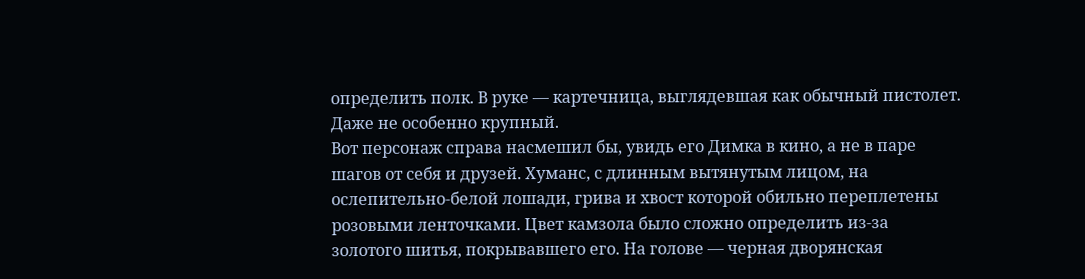определить полк. В руке — картечница, выглядевшая как обычный пистолет. Даже не особенно крупный.
Вот персонаж справа насмешил бы, увидь его Димка в кино, а не в паре шагов от себя и друзей. Хуманс, с длинным вытянутым лицом, на ослепительно-белой лошади, грива и хвост которой обильно переплетены розовыми ленточками. Цвет камзола было сложно определить из-за золотого шитья, покрывавшего его. На голове — черная дворянская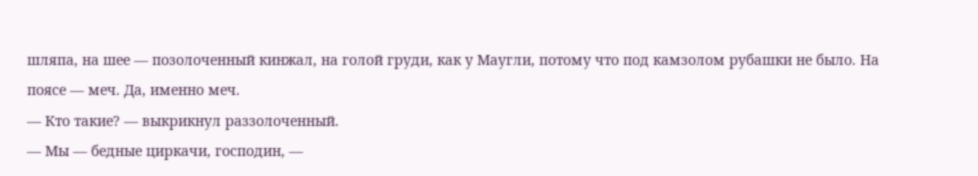шляпа, на шее — позолоченный кинжал, на голой груди, как у Маугли, потому что под камзолом рубашки не было. На поясе — меч. Да, именно меч.
— Кто такие? — выкрикнул раззолоченный.
— Мы — бедные циркачи, господин, —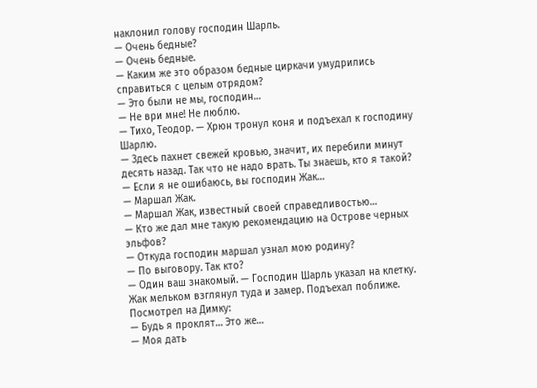наклонил голову господин Шарль.
— Очень бедные?
— Очень бедные.
— Каким же это образом бедные циркачи умудрились справиться с целым отрядом?
— Это были не мы, господин…
— Не ври мне! Не люблю.
— Тихо, Теодор. — Хрюн тронул коня и подъехал к господину Шарлю.
— Здесь пахнет свежей кровью, значит, их перебили минут десять назад. Так что не надо врать. Ты знаешь, кто я такой?
— Если я не ошибаюсь, вы господин Жак…
— Маршал Жак.
— Маршал Жак, известный своей справедливостью…
— Кто же дал мне такую рекомендацию на Острове черных эльфов?
— Откуда господин маршал узнал мою родину?
— По выговору. Так кто?
— Один ваш знакомый. — Господин Шарль указал на клетку. Жак мельком взглянул туда и замер. Подъехал поближе. Посмотрел на Димку:
— Будь я проклят… Это же…
— Моя дать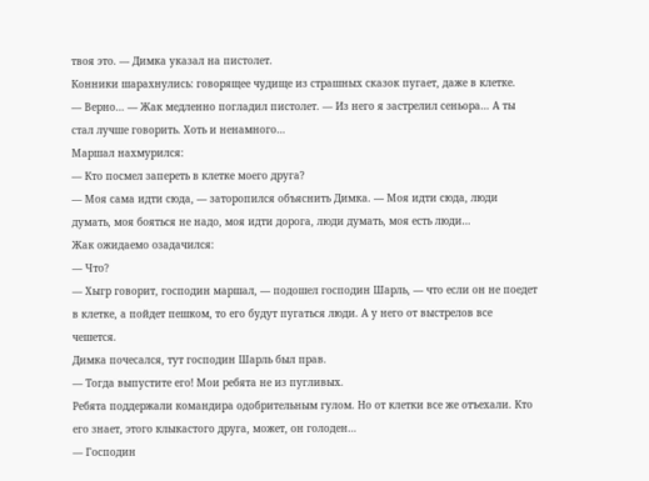твоя это. — Димка указал на пистолет.
Конники шарахнулись: говорящее чудище из страшных сказок пугает, даже в клетке.
— Верно… — Жак медленно погладил пистолет. — Из него я застрелил сеньора… А ты стал лучше говорить. Хоть и ненамного…
Маршал нахмурился:
— Кто посмел запереть в клетке моего друга?
— Моя сама идти сюда, — заторопился объяснить Димка. — Моя идти сюда, люди думать, моя бояться не надо, моя идти дорога, люди думать, моя есть люди…
Жак ожидаемо озадачился:
— Что?
— Хыгр говорит, господин маршал, — подошел господин Шарль, — что если он не поедет в клетке, а пойдет пешком, то его будут пугаться люди. А у него от выстрелов все чешется.
Димка почесался, тут господин Шарль был прав.
— Тогда выпустите его! Мои ребята не из пугливых.
Ребята поддержали командира одобрительным гулом. Но от клетки все же отъехали. Кто его знает, этого клыкастого друга, может, он голоден…
— Господин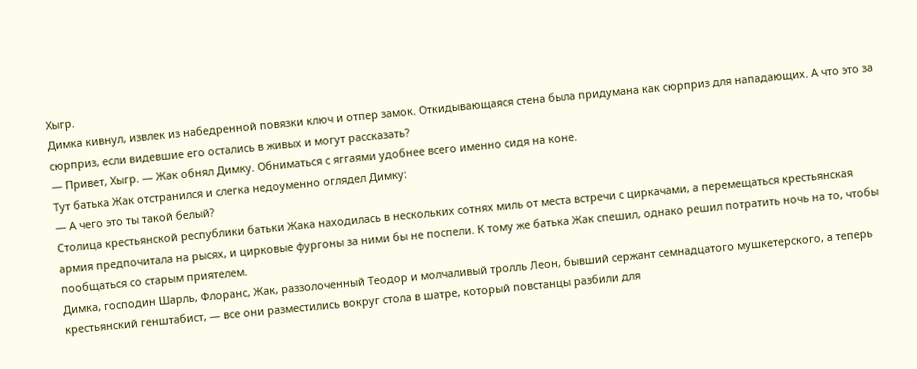Хыгр.
Димка кивнул, извлек из набедренной повязки ключ и отпер замок. Откидывающаяся стена была придумана как сюрприз для нападающих. А что это за сюрприз, если видевшие его остались в живых и могут рассказать?
— Привет, Хыгр. — Жак обнял Димку. Обниматься с яггаями удобнее всего именно сидя на коне.
Тут батька Жак отстранился и слегка недоуменно оглядел Димку:
— А чего это ты такой белый?
Столица крестьянской республики батьки Жака находилась в нескольких сотнях миль от места встречи с циркачами, а перемещаться крестьянская армия предпочитала на рысях, и цирковые фургоны за ними бы не поспели. К тому же батька Жак спешил, однако решил потратить ночь на то, чтобы пообщаться со старым приятелем.
Димка, господин Шарль, Флоранс, Жак, раззолоченный Теодор и молчаливый тролль Леон, бывший сержант семнадцатого мушкетерского, а теперь крестьянский генштабист, — все они разместились вокруг стола в шатре, который повстанцы разбили для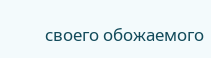своего обожаемого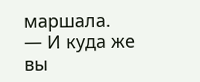маршала.
— И куда же вы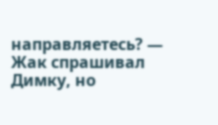направляетесь? — Жак спрашивал Димку, но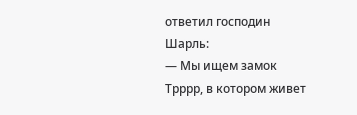ответил господин Шарль:
— Мы ищем замок Трррр, в котором живет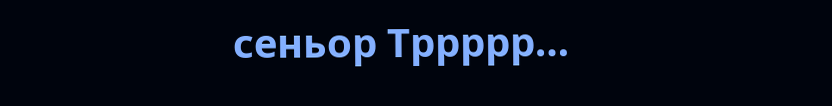сеньор Тррррр…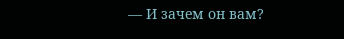— И зачем он вам?